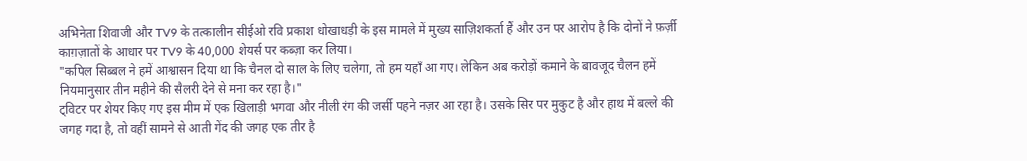अभिनेता शिवाजी और TV9 के तत्कालीन सीईओ रवि प्रकाश धोखाधड़ी के इस मामले में मुख्य साज़िशकर्ता हैं और उन पर आरोप है कि दोनों ने फ़र्ज़ी काग़ज़ातों के आधार पर TV9 के 40,000 शेयर्स पर कब्ज़ा कर लिया।
"कपिल सिब्बल ने हमें आश्वासन दिया था कि चैनल दो साल के लिए चलेगा, तो हम यहाँ आ गए। लेकिन अब करोड़ों कमाने के बावजूद चैलन हमें नियमानुसार तीन महीने की सैलरी देने से मना कर रहा है।"
ट्विटर पर शेयर किए गए इस मीम में एक खिलाड़ी भगवा और नीली रंग की जर्सी पहने नज़र आ रहा है। उसके सिर पर मुकुट है और हाथ में बल्ले की जगह गदा है, तो वहीं सामने से आती गेंद की जगह एक तीर है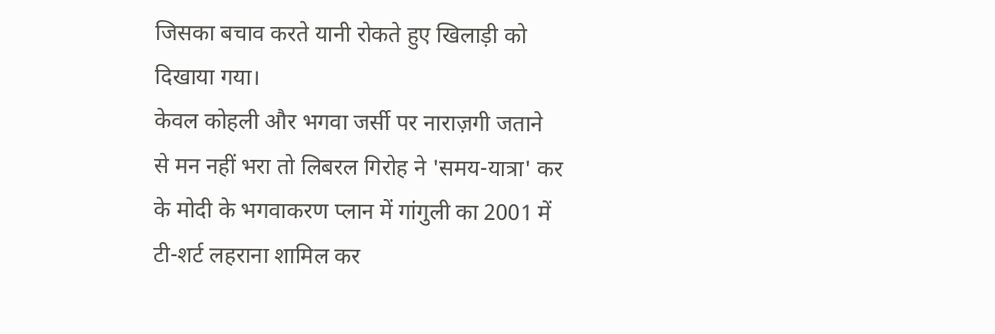जिसका बचाव करते यानी रोकते हुए खिलाड़ी को दिखाया गया।
केवल कोहली और भगवा जर्सी पर नाराज़गी जताने से मन नहीं भरा तो लिबरल गिरोह ने 'समय-यात्रा' कर के मोदी के भगवाकरण प्लान में गांगुली का 2001 में टी-शर्ट लहराना शामिल कर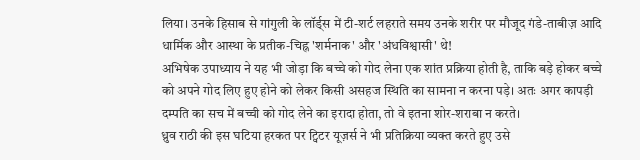लिया। उनके हिसाब से गांगुली के लॉर्ड्स में टी-शर्ट लहराते समय उनके शरीर पर मौजूद गंडे-ताबीज़ आदि धार्मिक और आस्था के प्रतीक-चिह्न 'शर्मनाक' और 'अंधविश्वासी' थे!
अभिषेक उपाध्याय ने यह भी जोड़ा कि बच्चे को गोद लेना एक शांत प्रक्रिया होती है, ताकि बड़े होकर बच्चे को अपने गोद लिए हुए होने को लेकर किसी असहज स्थिति का सामना न करना पड़े। अतः अगर कापड़ी दम्पति का सच में बच्ची को गोद लेने का इरादा होता, तो वे इतना शोर-शराबा न करते।
ध्रुव राठी की इस घटिया हरकत पर ट्विटर यूज़र्स ने भी प्रतिक्रिया व्यक्त करते हुए उसे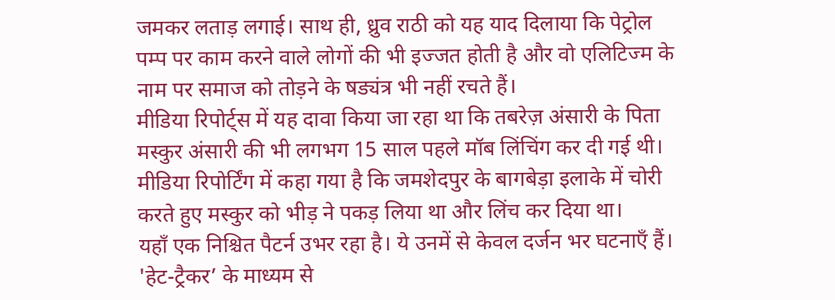जमकर लताड़ लगाई। साथ ही, ध्रुव राठी को यह याद दिलाया कि पेट्रोल पम्प पर काम करने वाले लोगों की भी इज्जत होती है और वो एलिटिज्म के नाम पर समाज को तोड़ने के षड्यंत्र भी नहीं रचते हैं।
मीडिया रिपोर्ट्स में यह दावा किया जा रहा था कि तबरेज़ अंसारी के पिता मस्कुर अंसारी की भी लगभग 15 साल पहले मॉब लिंचिंग कर दी गई थी। मीडिया रिपोर्टिंग में कहा गया है कि जमशेदपुर के बागबेड़ा इलाके में चोरी करते हुए मस्कुर को भीड़ ने पकड़ लिया था और लिंच कर दिया था।
यहाँ एक निश्चित पैटर्न उभर रहा है। ये उनमें से केवल दर्जन भर घटनाएँ हैं। 'हेट-ट्रैकर’ के माध्यम से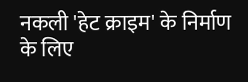नकली 'हेट क्राइम' के निर्माण के लिए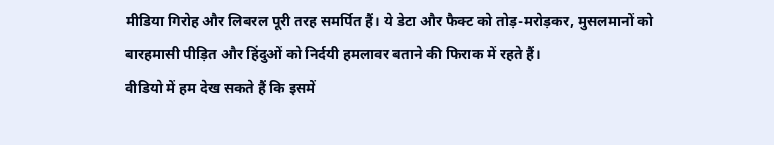मीडिया गिरोह और लिबरल पूरी तरह समर्पित हैं। ये डेटा और फैक्ट को तोड़-मरोड़कर, मुसलमानों को बारहमासी पीड़ित और हिंदुओं को निर्दयी हमलावर बताने की फिराक में रहते हैं।
वीडियो में हम देख सकते हैं कि इसमें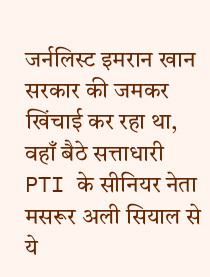जर्नलिस्ट इमरान खान सरकार की जमकर खिंचाई कर रहा था, वहाँ बैठे सत्ताधारी PTI के सीनियर नेता मसरूर अली सियाल से ये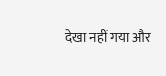देखा नहीं गया और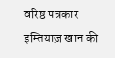वरिष्ठ पत्रकार इम्तियाज़ खान की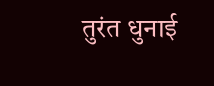तुरंत धुनाई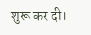शुरू कर दी।